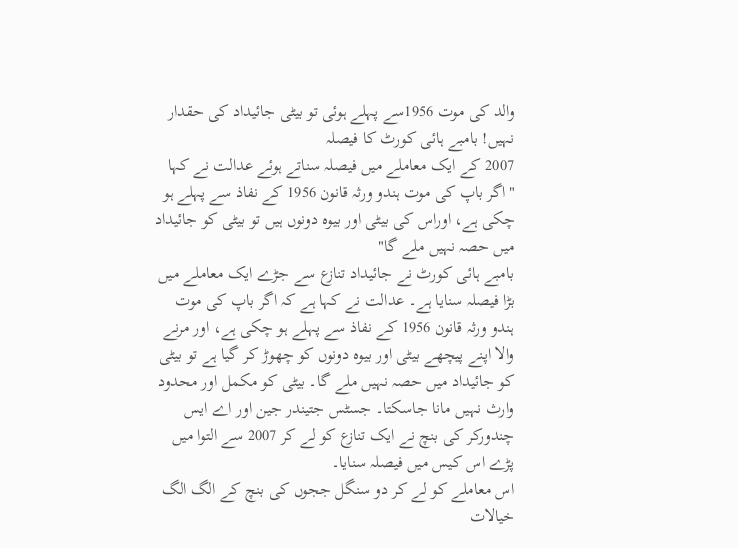والد کی موت 1956سے پہلے ہوئی تو بیٹی جائیداد کی حقدار نہیں! بامبے ہائی کورٹ کا فیصلہ
2007 کے ایک معاملے میں فیصلہ سناتے ہوئے عدالت نے کہا "اگر باپ کی موت ہندو ورثہ قانون 1956 کے نفاذ سے پہلے ہو چکی ہے، اوراس کی بیٹی اور بیوہ دونوں ہیں تو بیٹی کو جائیداد میں حصہ نہیں ملے گا"
بامبے ہائی کورٹ نے جائیداد تنازع سے جڑے ایک معاملے میں بڑا فیصلہ سنایا ہے۔ عدالت نے کہا ہے کہ اگر باپ کی موت ہندو ورثہ قانون 1956 کے نفاذ سے پہلے ہو چکی ہے، اور مرنے والا اپنے پیچھے بیٹی اور بیوہ دونوں کو چھوڑ کر گیا ہے تو بیٹی کو جائیداد میں حصہ نہیں ملے گا۔ بیٹی کو مکمل اور محدود وارث نہیں مانا جاسکتا۔ جسٹس جتیندر جین اور اے ایس چندورکر کی بنچ نے ایک تنازع کو لے کر 2007 سے التوا میں پڑے اس کیس میں فیصلہ سنایا۔
اس معاملے کو لے کر دو سنگل ججوں کی بنچ کے الگ الگ خیالات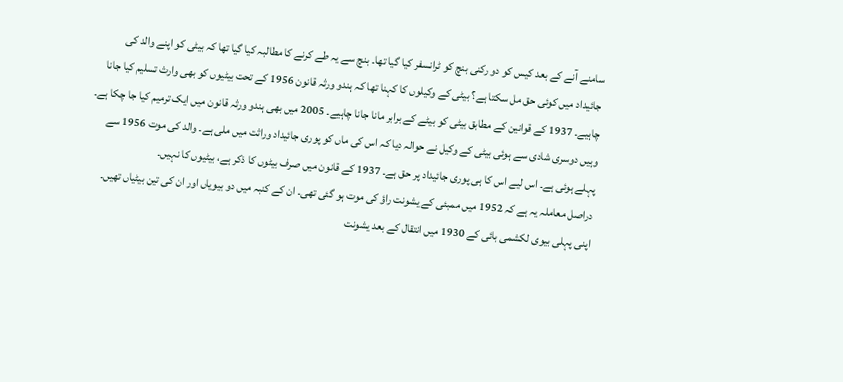سامنے آنے کے بعد کیس کو دو رکنی بنچ کو ٹرانسفر کیا گیا تھا۔ بنچ سے یہ طے کرنے کا مطالبہ کیا گیا تھا کہ بیٹی کو اپنے والد کی جائیداد میں کوئی حق مل سکتا ہے؟ بیٹی کے وکیلوں کا کہنا تھا کہ ہندو ورثہ قانون 1956 کے تحت بیٹیوں کو بھی وارث تسلیم کیا جانا چاہیے۔ 1937 کے قوانین کے مطابق بیٹی کو بیٹے کے برابر مانا جانا چاہیے۔ 2005 میں بھی ہندو ورثہ قانون میں ایک ترمیم کیا جا چکا ہے۔ وہیں دوسری شادی سے ہوئی بیٹی کے وکیل نے حوالہ دیا کہ اس کی ماں کو پوری جائیداد وراثت میں ملی ہے۔ والد کی موت 1956 سے پہلے ہوئی ہے۔ اس لیے اس کا ہی پوری جائیداد پر حق ہے۔ 1937 کے قانون میں صرف بیٹوں کا ذکر ہے، بیٹیوں کا نہیں۔
دراصل معاملہ یہ ہے کہ 1952 میں ممبئی کے یشونت راؤ کی موت ہو گئی تھی۔ ان کے کنبہ میں دو بیویاں اور ان کی تین بیٹیاں تھیں۔ اپنی پہلی بیوی لکشمی بائی کے 1930 میں انتقال کے بعد یشونت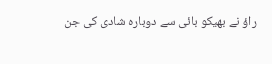راؤ نے بھیکو بائی سے دوبارہ شادی کی جن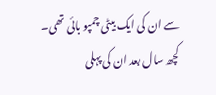سے ان کی ایک بیٹی چمپو بائی تھی۔ کچھ سال بعد ان کی پہلی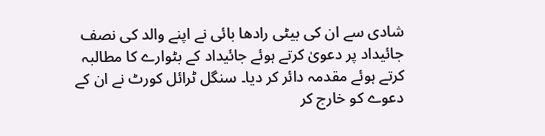شادی سے ان کی بیٹی رادھا بائی نے اپنے والد کی نصف جائیداد پر دعویٰ کرتے ہوئے جائیداد کے بٹوارے کا مطالبہ کرتے ہوئے مقدمہ دائر کر دیا۔ سنگل ٹرائل کورٹ نے ان کے دعوے کو خارج کر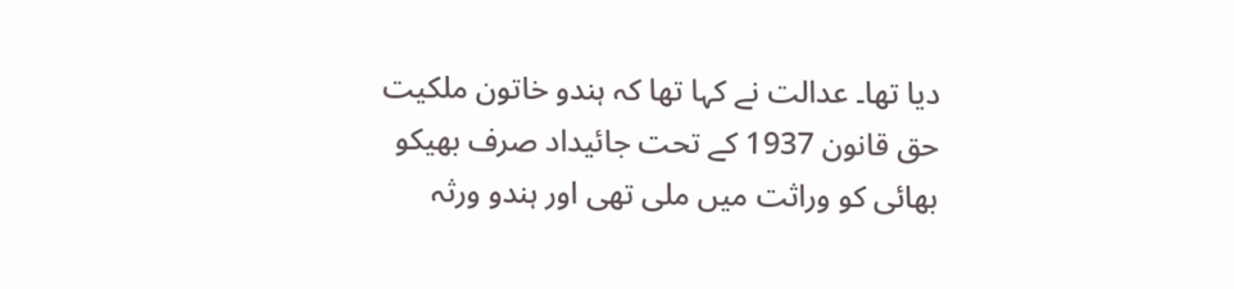دیا تھا۔ عدالت نے کہا تھا کہ ہندو خاتون ملکیت حق قانون 1937 کے تحت جائیداد صرف بھیکو بھائی کو وراثت میں ملی تھی اور ہندو ورثہ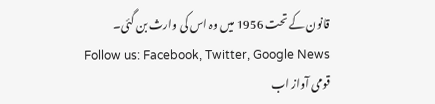قانون کے تحت 1956 میں وہ اس کی وارث بن گئی۔
Follow us: Facebook, Twitter, Google News
قومی آواز اب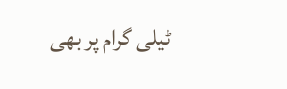ٹیلی گرام پر بھی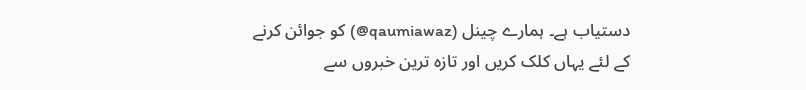دستیاب ہے۔ ہمارے چینل (qaumiawaz@) کو جوائن کرنے کے لئے یہاں کلک کریں اور تازہ ترین خبروں سے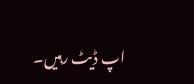اپ ڈیٹ رہیں۔